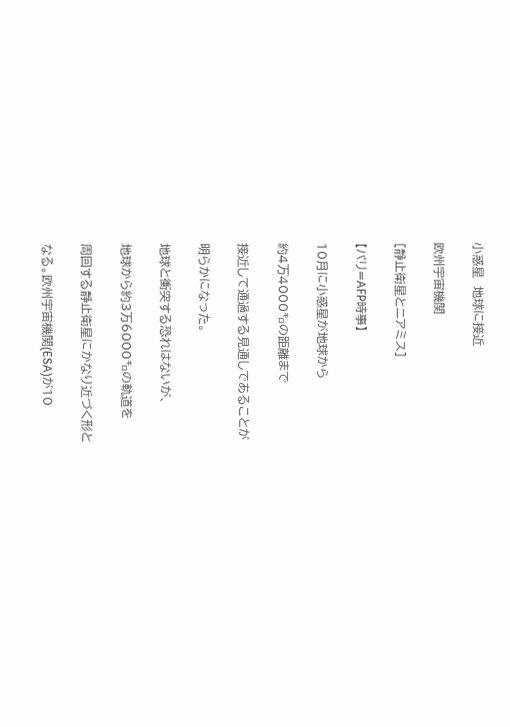小惑星  地球に接近

欧州宇宙機関

[静止衛星とニアミス]

【パリ=AFP時事】

10月に小惑星が地球から

約4万4000㌔の距離まで

接近して通過する見通しであることが

明らかになった。

地球と衝突する恐れはないが、

地球から約3万6000㌔の軌道を

周回する静止衛星にかなり近づく形と

なる。欧州宇宙機関(ESA)が10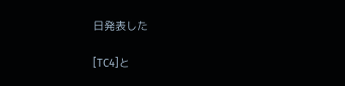日発表した

[TC4]と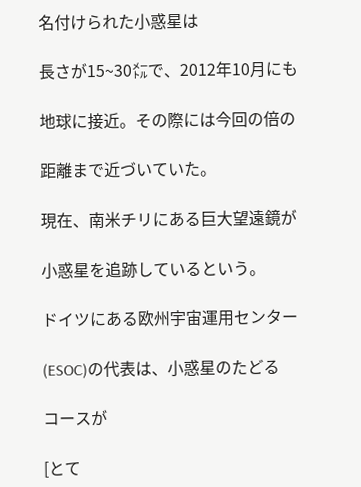名付けられた小惑星は

長さが15~30㍍で、2012年10月にも

地球に接近。その際には今回の倍の

距離まで近づいていた。

現在、南米チリにある巨大望遠鏡が

小惑星を追跡しているという。

ドイツにある欧州宇宙運用センター

(ESOC)の代表は、小惑星のたどる

コースが

[とて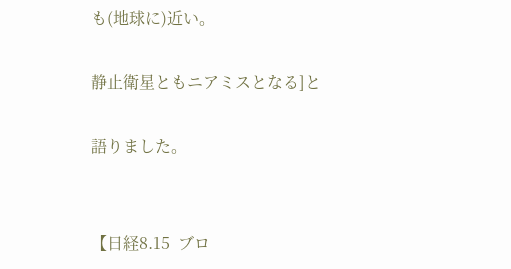も(地球に)近い。

静止衛星ともニアミスとなる]と

語りました。


【日経8.15  ブロ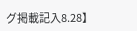グ掲載記入8.28】